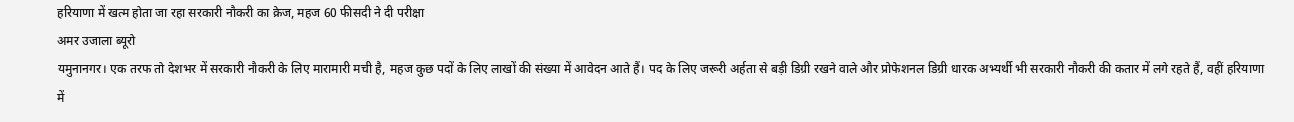हरियाणा में खत्म होता जा रहा सरकारी नौकरी का क्रेज, महज 60 फीसदी ने दी परीक्षा
अमर उजाला ब्यूरो
यमुनानगर। एक तरफ तो देशभर में सरकारी नौकरी के लिए मारामारी मची है, महज कुछ पदों के लिए लाखों की संख्या में आवेदन आते हैं। पद के लिए जरूरी अर्हता से बड़ी डिग्री रखने वाले और प्रोफेशनल डिग्री धारक अभ्यर्थी भी सरकारी नौकरी की कतार में लगे रहते हैं, वहीं हरियाणा में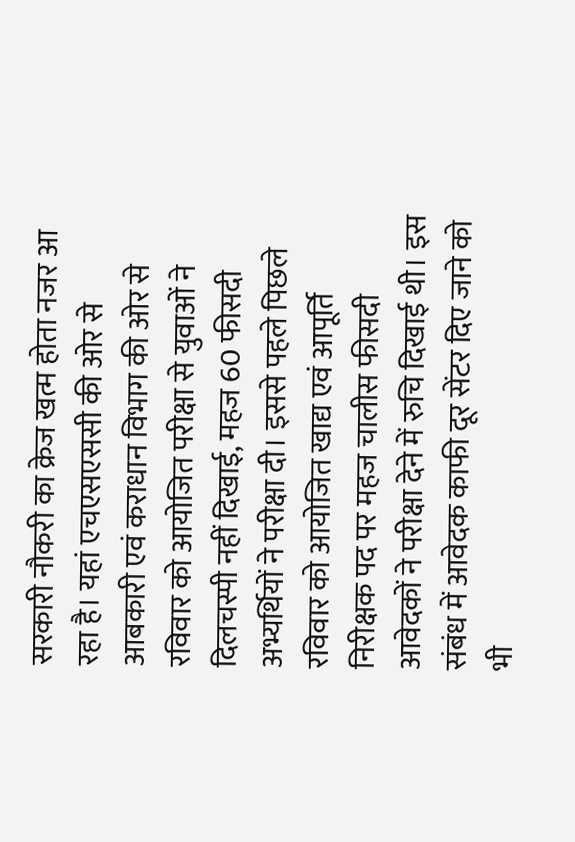सरकारी नौकरी का क्रेज खत्म होता नजर आ रहा है। यहां एचएसएससी की ओर से आबकारी एवं कराधान विभाग की ओर से रविवार को आयोजित परीक्षा से युवाओं ने दिलचस्पी नहीं दिखाई, महज 60 फीसदी अभ्यर्थियों ने परीक्षा दी। इससे पहले पिछले रविवार को आयोजित खाद्य एवं आपूर्ति निरीक्षक पद पर महज चालीस फीसदी आवेदकों ने परीक्षा देने में रुचि दिखाई थी। इस संबंध में आवेदक काफी दूर सेंटर दिए जाने को भी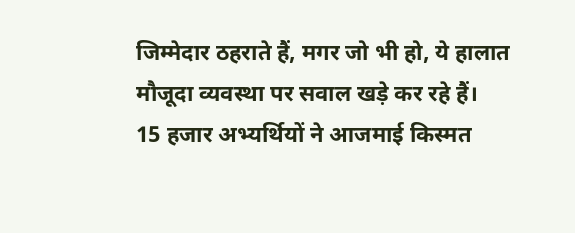जिम्मेदार ठहराते हैं, मगर जो भी हो, ये हालात मौजूदा व्यवस्था पर सवाल खड़े कर रहे हैं।
15 हजार अभ्यर्थियों ने आजमाई किस्मत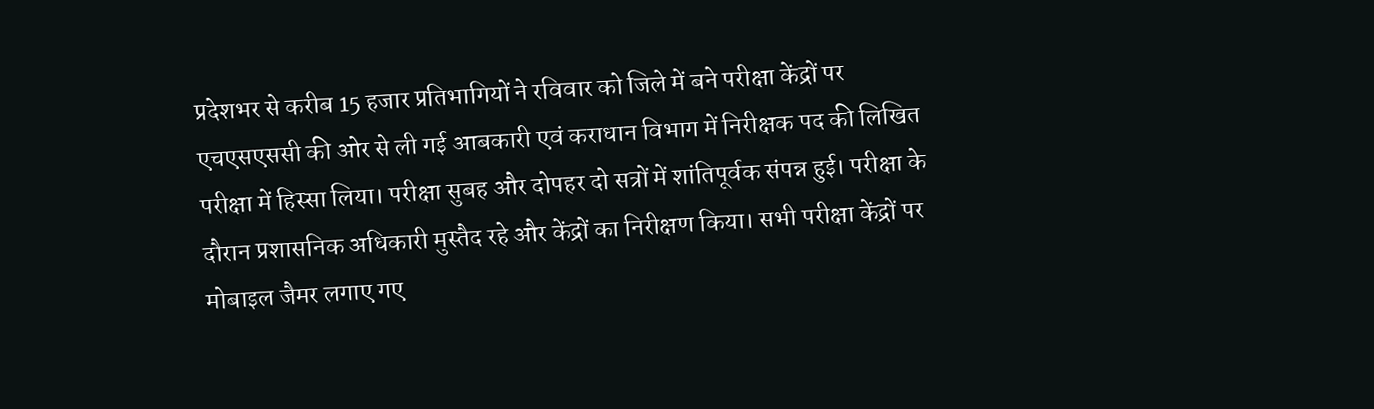प्रदेशभर से करीब 15 हजार प्रतिभागियों ने रविवार को जिले में बने परीक्षा केंद्रों पर एचएसएससी की ओर से ली गई आबकारी एवं कराधान विभाग में निरीक्षक पद की लिखित परीक्षा में हिस्सा लिया। परीक्षा सुबह और दोपहर दो सत्रों में शांतिपूर्वक संपन्न हुई। परीक्षा के दौरान प्रशासनिक अधिकारी मुस्तैद रहे और केंद्रों का निरीक्षण किया। सभी परीक्षा केंद्रों पर मोबाइल जैमर लगाए गए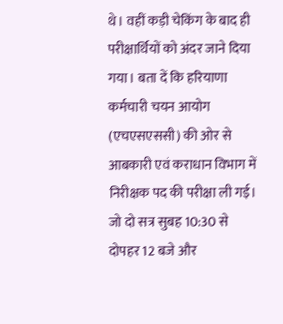थे। वहीं कड़ी चेकिंग के बाद ही परीक्षार्थियों को अंदर जाने दिया गया। बता दें कि हरियाणा कर्मचारी चयन आयोग (एचएसएससी) की ओर से आबकारी एवं कराधान विभाग में निरीक्षक पद की परीक्षा ली गई। जो दो सत्र सुबह 10:30 से दोपहर 12 बजे और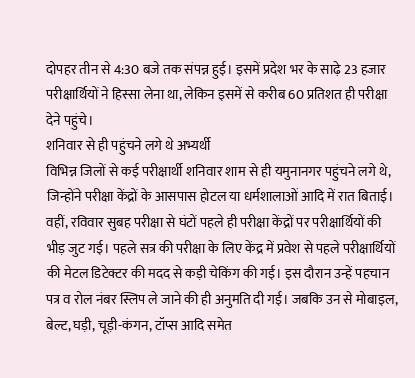दोपहर तीन से 4:30 बजे तक संपन्न हुई। इसमें प्रदेश भर के साढ़े 23 हजार परीक्षार्थियों ने हिस्सा लेना था, लेकिन इसमें से करीब 60 प्रतिशत ही परीक्षा देने पहुंचे।
शनिवार से ही पहुंचने लगे थे अभ्यर्थी
विभिन्न जिलों से कई परीक्षार्थी शनिवार शाम से ही यमुनानगर पहुंचने लगे थे, जिन्होंने परीक्षा केंद्रों के आसपास होटल या धर्मशालाओं आदि में रात बिताई। वहीं, रविवार सुबह परीक्षा से घंटों पहले ही परीक्षा केंद्रों पर परीक्षार्थियों की भीड़ जुट गई। पहले सत्र की परीक्षा के लिए केंद्र में प्रवेश से पहले परीक्षार्थियों की मेटल डिटेक्टर की मदद से कड़ी चेकिंग की गई। इस दौरान उन्हें पहचान पत्र व रोल नंबर स्लिप ले जाने की ही अनुमति दी गई। जबकि उन से मोबाइल, बेल्ट, घड़ी, चूड़ी-कंगन, टॉप्स आदि समेत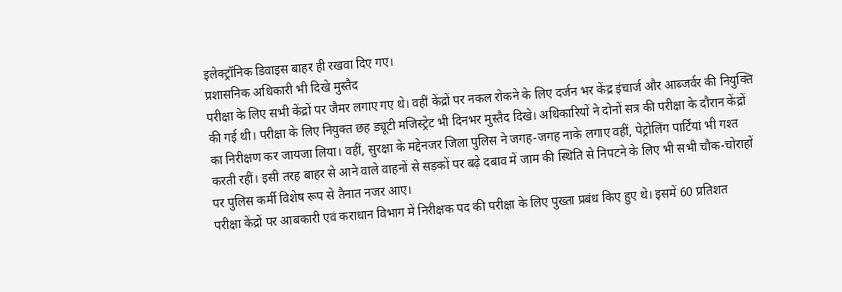इलेक्ट्रॉनिक डिवाइस बाहर ही रखवा दिए गए।
प्रशासनिक अधिकारी भी दिखे मुस्तैद
परीक्षा के लिए सभी केंद्रों पर जैमर लगाए गए थे। वहीं केंद्रों पर नकल रोकने के लिए दर्जन भर केंद्र इंचार्ज और आब्जर्वर की नियुक्ति की गई थी। परीक्षा के लिए नियुक्त छह ड्यूटी मजिस्ट्रेट भी दिनभर मुस्तैद दिखे। अधिकारियों ने दोनों सत्र की परीक्षा के दौरान केंद्रों का निरीक्षण कर जायजा लिया। वहीं, सुरक्षा के मद्देनजर जिला पुलिस ने जगह-जगह नाके लगाए वहीं, पेट्रोलिंग पार्टियां भी गश्त करती रहीं। इसी तरह बाहर से आने वाले वाहनों से सड़कों पर बढ़े दबाव में जाम की स्थिति से निपटने के लिए भी सभी चौक-चोराहों पर पुलिस कर्मी विशेष रूप से तैनात नजर आए।
परीक्षा केंद्रों पर आबकारी एवं कराधान विभाग में निरीक्षक पद की परीक्षा के लिए पुख्ता प्रबंध किए हुए थे। इसमें 60 प्रतिशत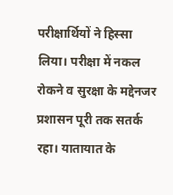परीक्षार्थियों ने हिस्सा लिया। परीक्षा में नकल रोकने व सुरक्षा के मद्देनजर प्रशासन पूरी तक सतर्क रहा। यातायात के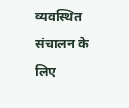व्यवस्थित संचालन के लिए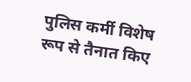पुलिस कर्मी विशेष रूप से तैनात किए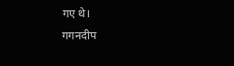गए थे।
गगनदीप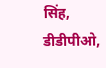सिंह, डीडीपीओ,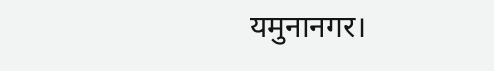यमुनानगर।